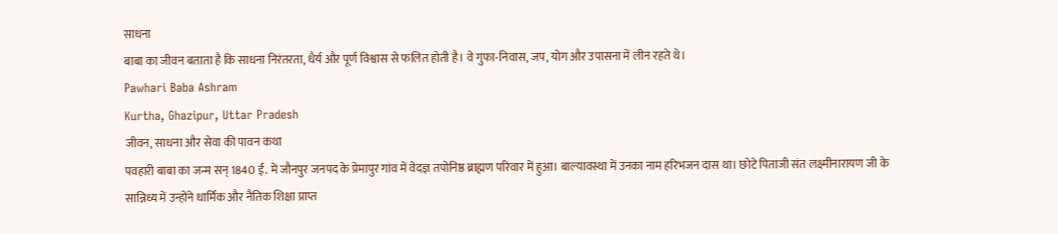साधना
बाबा का जीवन बताता है कि साधना निरंतरता, धैर्य और पूर्ण विश्वास से फलित होती है। वे गुफा-निवास, जप, योग और उपासना में लीन रहते थे।
Pawhari Baba Ashram
Kurtha, Ghazipur, Uttar Pradesh
जीवन, साधना और सेवा की पावन कथा
पवहारी बाबा का जन्म सन् 1840 ई. में जौनपुर जनपद के प्रेमापुर गांव में वेदज्ञ तपोनिष्ठ ब्राह्मण परिवार में हुआ। बाल्यावस्था में उनका नाम हरिभजन दास था। छोटे पिताजी संत लक्ष्मीनारायण जी के सान्निध्य में उन्होंने धार्मिक और नैतिक शिक्षा प्राप्त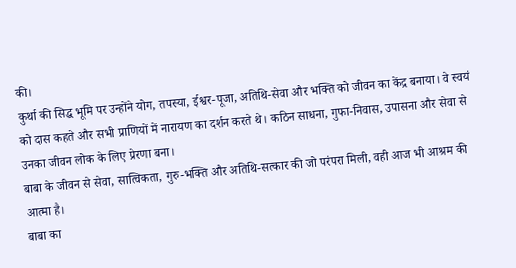की।
कुर्था की सिद्ध भूमि पर उन्होंने योग, तपस्या, ईश्वर-पूजा, अतिथि-सेवा और भक्ति को जीवन का केंद्र बनाया। वे स्वयं को दास कहते और सभी प्राणियों में नारायण का दर्शन करते थे। कठिन साधना, गुफा-निवास, उपासना और सेवा से उनका जीवन लोक के लिए प्रेरणा बना।
बाबा के जीवन से सेवा, सात्विकता, गुरु-भक्ति और अतिथि-सत्कार की जो परंपरा मिली, वही आज भी आश्रम की आत्मा है।
बाबा का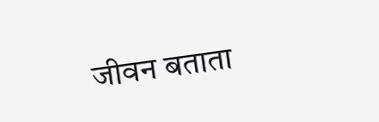जीवन बताता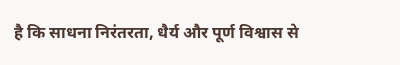है कि साधना निरंतरता, धैर्य और पूर्ण विश्वास से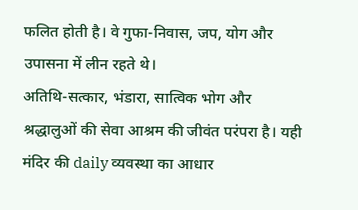फलित होती है। वे गुफा-निवास, जप, योग और उपासना में लीन रहते थे।
अतिथि-सत्कार, भंडारा, सात्विक भोग और श्रद्धालुओं की सेवा आश्रम की जीवंत परंपरा है। यही मंदिर की daily व्यवस्था का आधार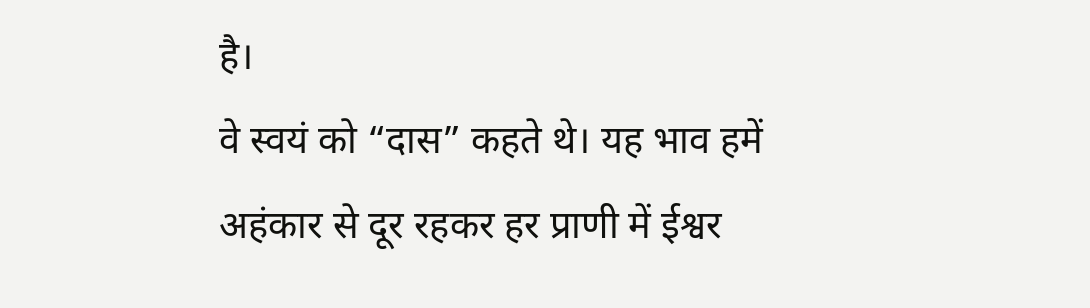है।
वे स्वयं को “दास” कहते थे। यह भाव हमें अहंकार से दूर रहकर हर प्राणी में ईश्वर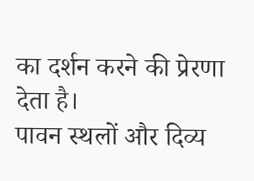का दर्शन करने की प्रेरणा देता है।
पावन स्थलों और दिव्य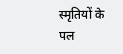स्मृतियों के पल